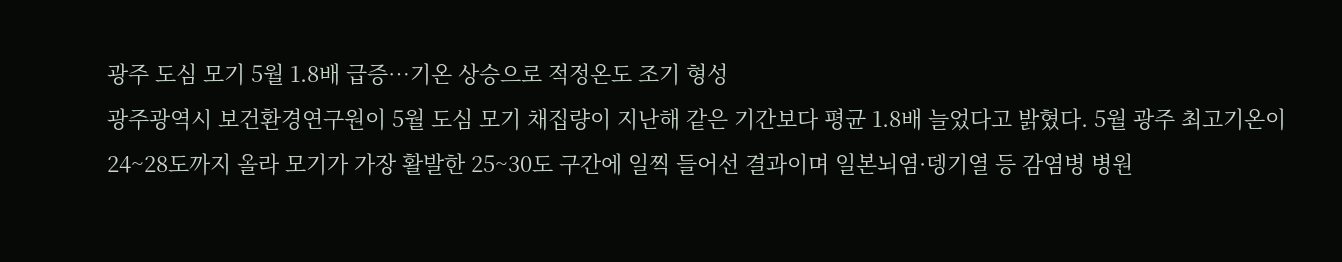광주 도심 모기 5월 1.8배 급증…기온 상승으로 적정온도 조기 형성
광주광역시 보건환경연구원이 5월 도심 모기 채집량이 지난해 같은 기간보다 평균 1.8배 늘었다고 밝혔다. 5월 광주 최고기온이 24~28도까지 올라 모기가 가장 활발한 25~30도 구간에 일찍 들어선 결과이며 일본뇌염·뎅기열 등 감염병 병원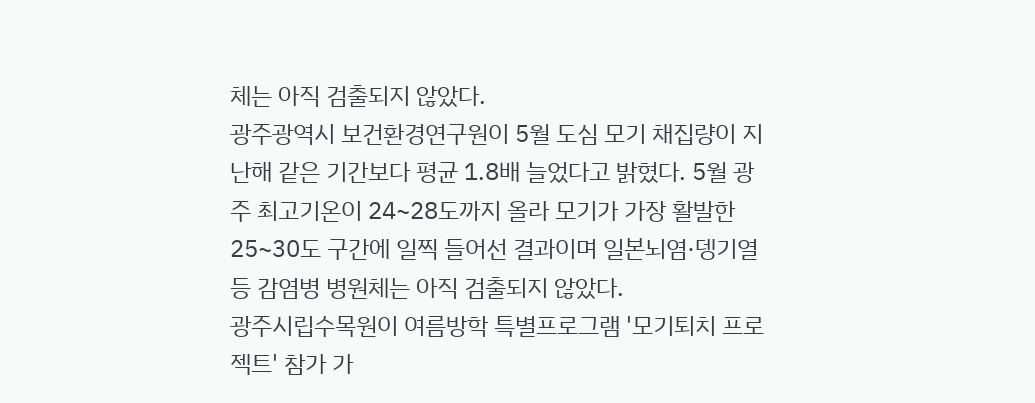체는 아직 검출되지 않았다.
광주광역시 보건환경연구원이 5월 도심 모기 채집량이 지난해 같은 기간보다 평균 1.8배 늘었다고 밝혔다. 5월 광주 최고기온이 24~28도까지 올라 모기가 가장 활발한 25~30도 구간에 일찍 들어선 결과이며 일본뇌염·뎅기열 등 감염병 병원체는 아직 검출되지 않았다.
광주시립수목원이 여름방학 특별프로그램 '모기퇴치 프로젝트' 참가 가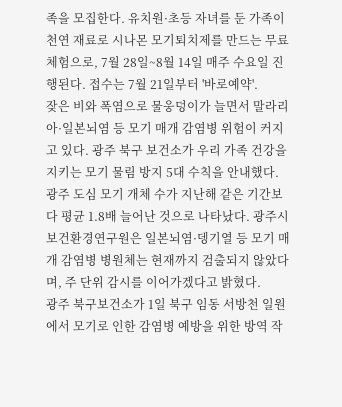족을 모집한다. 유치원·초등 자녀를 둔 가족이 천연 재료로 시나몬 모기퇴치제를 만드는 무료 체험으로, 7월 28일~8월 14일 매주 수요일 진행된다. 접수는 7월 21일부터 '바로예약'.
잦은 비와 폭염으로 물웅덩이가 늘면서 말라리아·일본뇌염 등 모기 매개 감염병 위험이 커지고 있다. 광주 북구 보건소가 우리 가족 건강을 지키는 모기 물림 방지 5대 수칙을 안내했다.
광주 도심 모기 개체 수가 지난해 같은 기간보다 평균 1.8배 늘어난 것으로 나타났다. 광주시 보건환경연구원은 일본뇌염·뎅기열 등 모기 매개 감염병 병원체는 현재까지 검출되지 않았다며, 주 단위 감시를 이어가겠다고 밝혔다.
광주 북구보건소가 1일 북구 임동 서방천 일원에서 모기로 인한 감염병 예방을 위한 방역 작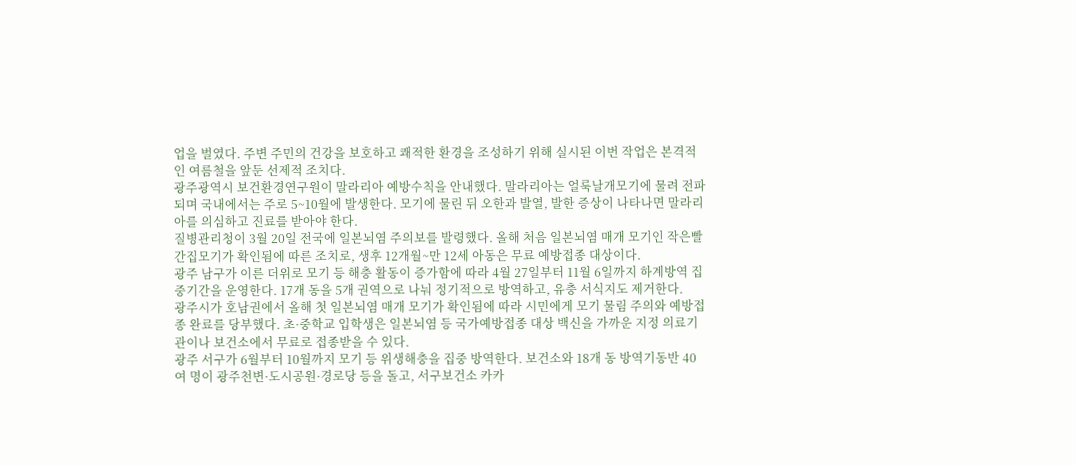업을 벌였다. 주변 주민의 건강을 보호하고 쾌적한 환경을 조성하기 위해 실시된 이번 작업은 본격적인 여름철을 앞둔 선제적 조치다.
광주광역시 보건환경연구원이 말라리아 예방수칙을 안내했다. 말라리아는 얼룩날개모기에 물려 전파되며 국내에서는 주로 5~10월에 발생한다. 모기에 물린 뒤 오한과 발열, 발한 증상이 나타나면 말라리아를 의심하고 진료를 받아야 한다.
질병관리청이 3월 20일 전국에 일본뇌염 주의보를 발령했다. 올해 처음 일본뇌염 매개 모기인 작은빨간집모기가 확인됨에 따른 조치로, 생후 12개월~만 12세 아동은 무료 예방접종 대상이다.
광주 남구가 이른 더위로 모기 등 해충 활동이 증가함에 따라 4월 27일부터 11월 6일까지 하계방역 집중기간을 운영한다. 17개 동을 5개 권역으로 나눠 정기적으로 방역하고, 유충 서식지도 제거한다.
광주시가 호남권에서 올해 첫 일본뇌염 매개 모기가 확인됨에 따라 시민에게 모기 물림 주의와 예방접종 완료를 당부했다. 초·중학교 입학생은 일본뇌염 등 국가예방접종 대상 백신을 가까운 지정 의료기관이나 보건소에서 무료로 접종받을 수 있다.
광주 서구가 6월부터 10월까지 모기 등 위생해충을 집중 방역한다. 보건소와 18개 동 방역기동반 40여 명이 광주천변·도시공원·경로당 등을 돌고, 서구보건소 카카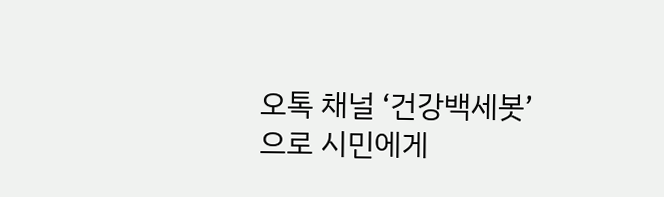오톡 채널 ‘건강백세봇’으로 시민에게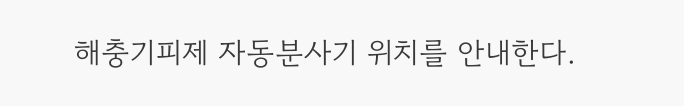해충기피제 자동분사기 위치를 안내한다.